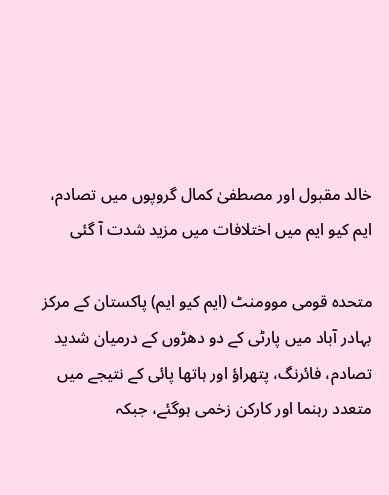خالد مقبول اور مصطفیٰ کمال گروپوں میں تصادم، ایم کیو ایم میں اختلافات میں مزید شدت آ گئی

متحدہ قومی موومنٹ (ایم کیو ایم) پاکستان کے مرکز بہادر آباد میں پارٹی کے دو دھڑوں کے درمیان شدید تصادم، فائرنگ، پتھراؤ اور ہاتھا پائی کے نتیجے میں متعدد رہنما اور کارکن زخمی ہوگئے، جبکہ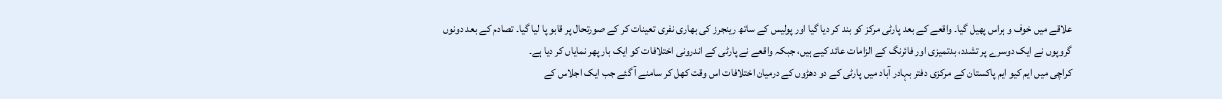علاقے میں خوف و ہراس پھیل گیا۔ واقعے کے بعد پارٹی مرکز کو بند کر دیا گیا اور پولیس کے ساتھ رینجرز کی بھاری نفری تعینات کر کے صورتحال پر قابو پا لیا گیا۔ تصادم کے بعد دونوں گروپوں نے ایک دوسرے پر تشدد، بدتمیزی اور فائرنگ کے الزامات عائد کیے ہیں، جبکہ واقعے نے پارٹی کے اندرونی اختلافات کو ایک بار پھر نمایاں کر دیا ہے۔
کراچی میں ایم کیو ایم پاکستان کے مرکزی دفتر بہادر آباد میں پارٹی کے دو دھڑوں کے درمیان اختلافات اس وقت کھل کر سامنے آ گئے جب ایک اجلاس کے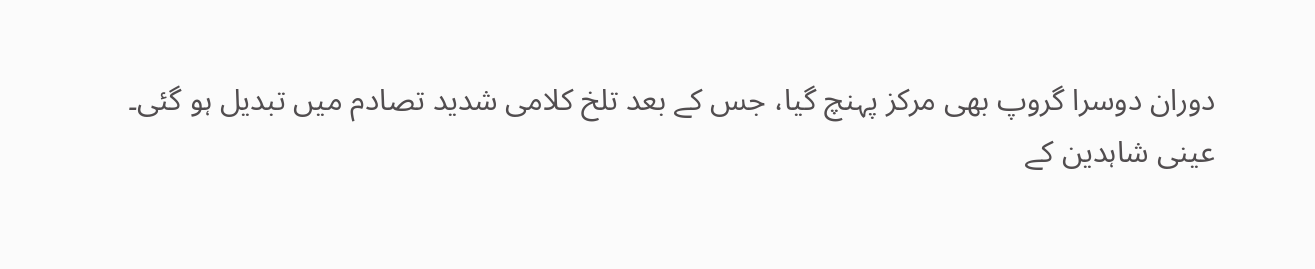دوران دوسرا گروپ بھی مرکز پہنچ گیا، جس کے بعد تلخ کلامی شدید تصادم میں تبدیل ہو گئی۔
عینی شاہدین کے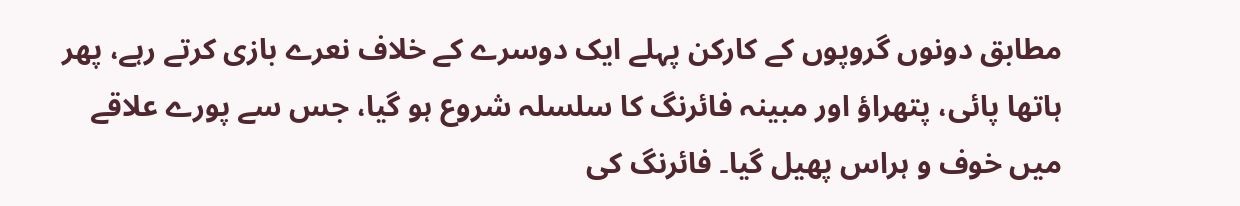مطابق دونوں گروپوں کے کارکن پہلے ایک دوسرے کے خلاف نعرے بازی کرتے رہے، پھر ہاتھا پائی، پتھراؤ اور مبینہ فائرنگ کا سلسلہ شروع ہو گیا، جس سے پورے علاقے میں خوف و ہراس پھیل گیا۔ فائرنگ کی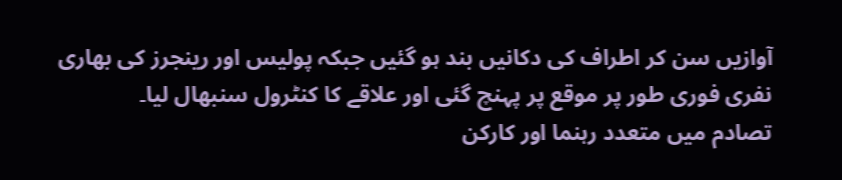آوازیں سن کر اطراف کی دکانیں بند ہو گئیں جبکہ پولیس اور رینجرز کی بھاری نفری فوری طور پر موقع پر پہنچ گئی اور علاقے کا کنٹرول سنبھال لیا۔
تصادم میں متعدد رہنما اور کارکن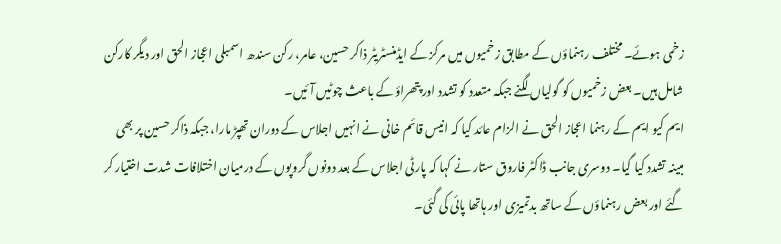زخمی ہوئے۔ مختلف رہنماؤں کے مطابق زخمیوں میں مرکز کے ایڈمنسٹریٹر ذاکر حسین، عامر، رکن سندھ اسمبلی اعجاز الحق اور دیگر کارکن شامل ہیں۔ بعض زخمیوں کو گولیاں لگنے جبکہ متعدد کو تشدد اور پتھراؤ کے باعث چوٹیں آئیں۔
ایم کیو ایم کے رہنما اعجاز الحق نے الزام عائد کیا کہ انیس قائم خانی نے انہیں اجلاس کے دوران تھپڑ مارا، جبکہ ذاکر حسین پر بھی مبینہ تشدد کیا گیا۔ دوسری جانب ڈاکٹر فاروق ستار نے کہا کہ پارٹی اجلاس کے بعد دونوں گروپوں کے درمیان اختلافات شدت اختیار کر گئے اور بعض رہنماؤں کے ساتھ بدتمیزی اور ہاتھا پائی کی گئی۔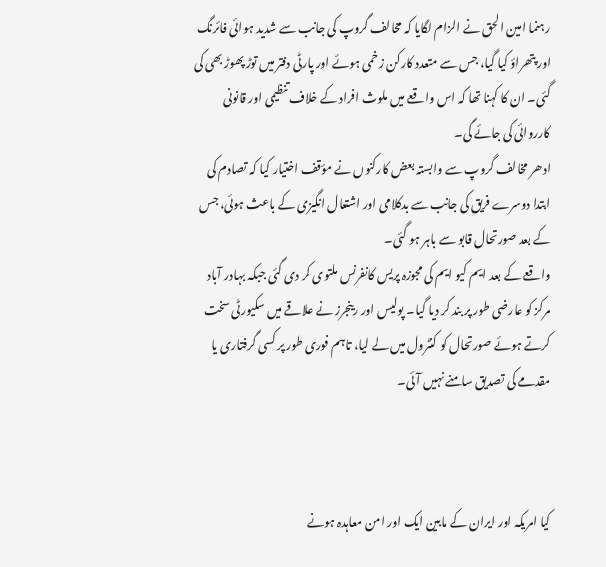رہنما امین الحق نے الزام لگایا کہ مخالف گروپ کی جانب سے شدید ہوائی فائرنگ اور پتھراؤ کیا گیا، جس سے متعدد کارکن زخمی ہوئے اور پارٹی دفتر میں توڑ پھوڑ بھی کی گئی۔ ان کا کہنا تھا کہ اس واقعے میں ملوث افراد کے خلاف تنظیمی اور قانونی کارروائی کی جائے گی۔
ادھر مخالف گروپ سے وابستہ بعض کارکنوں نے مؤقف اختیار کیا کہ تصادم کی ابتدا دوسرے فریق کی جانب سے بدکلامی اور اشتعال انگیزی کے باعث ہوئی، جس کے بعد صورتحال قابو سے باہر ہو گئی۔
واقعے کے بعد ایم کیو ایم کی مجوزہ پریس کانفرنس ملتوی کر دی گئی جبکہ بہادر آباد مرکز کو عارضی طور پر بند کر دیا گیا۔ پولیس اور رینجرز نے علاقے میں سکیورٹی سخت کرتے ہوئے صورتحال کو کنٹرول میں لے لیا، تاہم فوری طور پر کسی گرفتاری یا مقدمے کی تصدیق سامنے نہیں آئی۔



کیا امریکہ اور ایران کے مابین ایک اور امن معاہدہ ہونے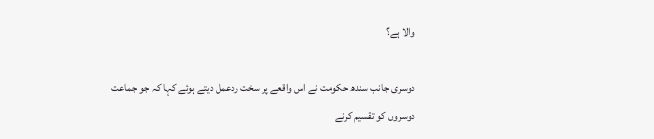والا ہے؟

دوسری جانب سندھ حکومت نے اس واقعے پر سخت ردعمل دیتے ہوئے کہا کہ جو جماعت دوسروں کو تقسیم کرنے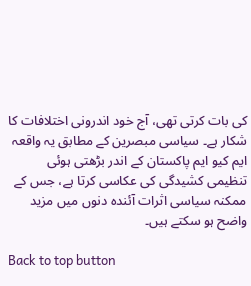کی بات کرتی تھی، آج خود اندرونی اختلافات کا شکار ہے۔ سیاسی مبصرین کے مطابق یہ واقعہ ایم کیو ایم پاکستان کے اندر بڑھتی ہوئی تنظیمی کشیدگی کی عکاسی کرتا ہے، جس کے ممکنہ سیاسی اثرات آئندہ دنوں میں مزید واضح ہو سکتے ہیں۔

Back to top button